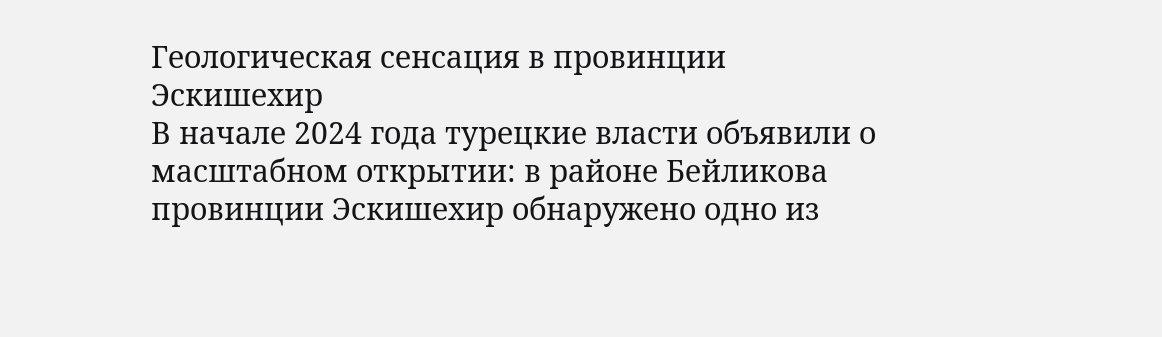Геологическая сенсация в провинции Эскишехир
В начале 2024 года турецкие власти объявили о масштабном открытии: в районе Бейликова провинции Эскишехир обнаружено одно из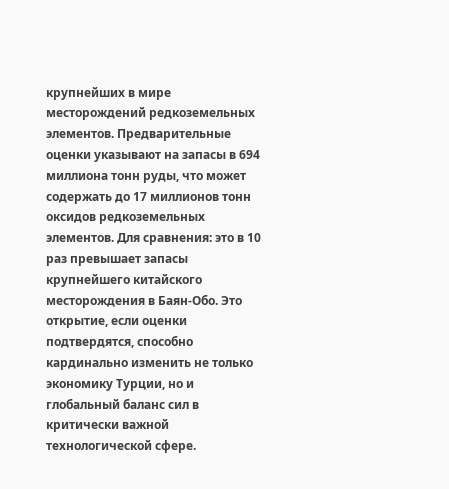крупнейших в мире месторождений редкоземельных элементов. Предварительные оценки указывают на запасы в 694 миллиона тонн руды, что может содержать до 17 миллионов тонн оксидов редкоземельных элементов. Для сравнения: это в 10 раз превышает запасы крупнейшего китайского месторождения в Баян-Обо. Это открытие, если оценки подтвердятся, способно кардинально изменить не только экономику Турции, но и глобальный баланс сил в критически важной технологической сфере.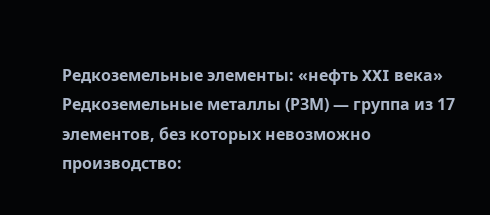Редкоземельные элементы: «нефть XXI века»
Редкоземельные металлы (РЗМ) — группа из 17 элементов, без которых невозможно производство: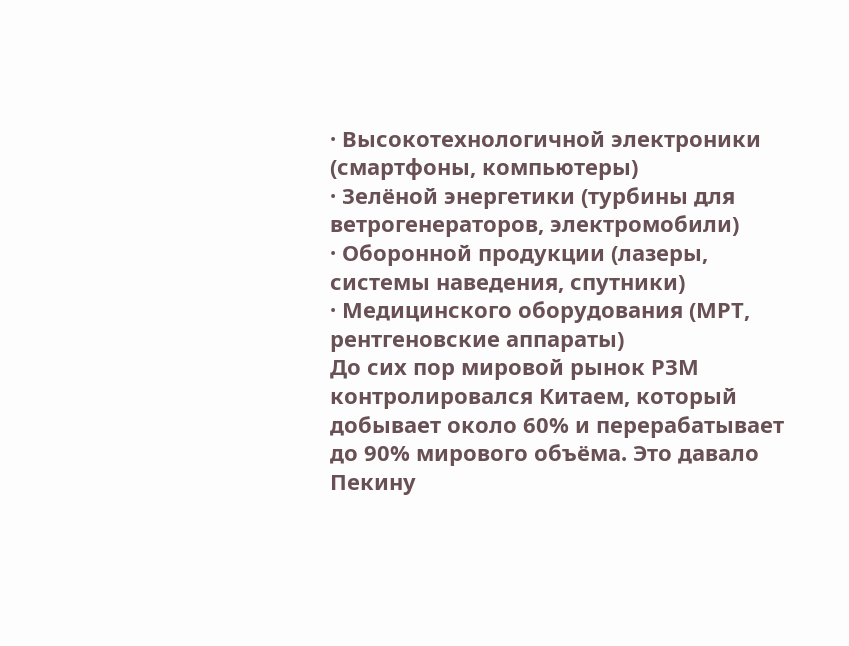· Высокотехнологичной электроники (смартфоны, компьютеры)
· Зелёной энергетики (турбины для ветрогенераторов, электромобили)
· Оборонной продукции (лазеры, системы наведения, спутники)
· Медицинского оборудования (МРТ, рентгеновские аппараты)
До сих пор мировой рынок РЗМ контролировался Китаем, который добывает около 60% и перерабатывает до 90% мирового объёма. Это давало Пекину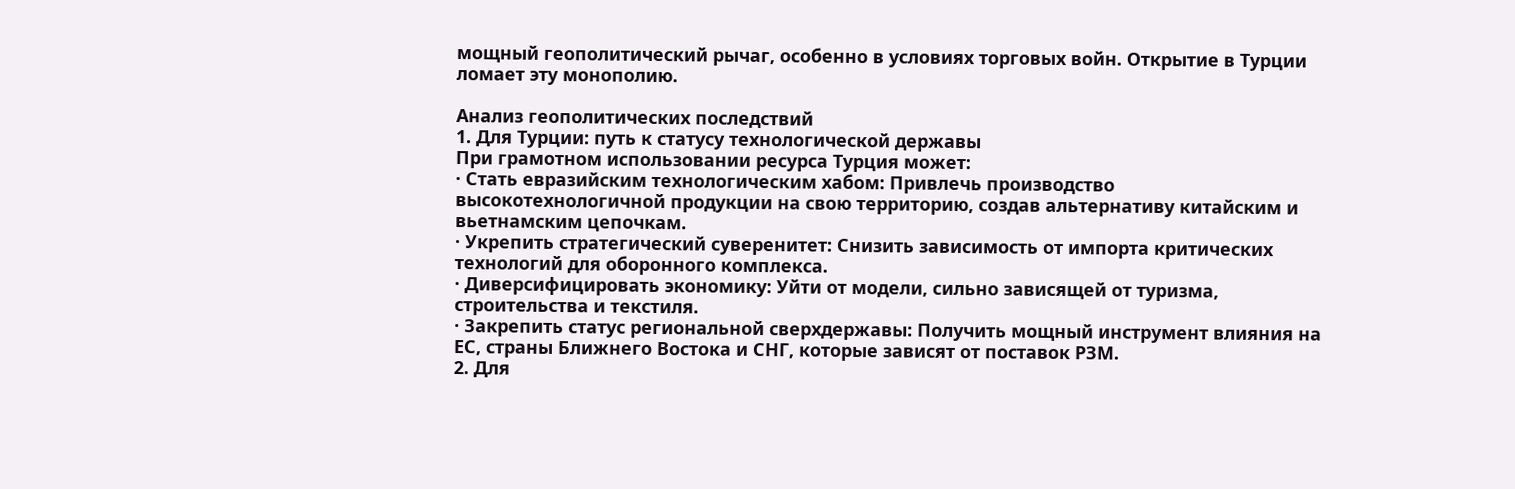мощный геополитический рычаг, особенно в условиях торговых войн. Открытие в Турции ломает эту монополию.

Анализ геополитических последствий
1. Для Турции: путь к статусу технологической державы
При грамотном использовании ресурса Турция может:
· Стать евразийским технологическим хабом: Привлечь производство высокотехнологичной продукции на свою территорию, создав альтернативу китайским и вьетнамским цепочкам.
· Укрепить стратегический суверенитет: Снизить зависимость от импорта критических технологий для оборонного комплекса.
· Диверсифицировать экономику: Уйти от модели, сильно зависящей от туризма, строительства и текстиля.
· Закрепить статус региональной сверхдержавы: Получить мощный инструмент влияния на ЕС, страны Ближнего Востока и СНГ, которые зависят от поставок РЗМ.
2. Для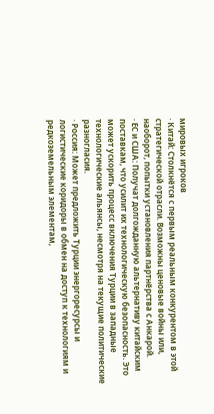мировых игроков
· Китай: Столкнётся с первым реальным конкурентом в этой стратегической отрасли. Возможны ценовые войны или, наоборот, попытки установления партнёрства с Анкарой.
· ЕС и США: Получат долгожданную альтернативу китайским поставкам, что усилит их технологическую безопасность. Это может ускорить процесс включения Турции в западные технологические альянсы, несмотря на текущие политические разногласия.
· Россия: Может предложить Турции энергоресурсы и логистические коридоры в обмен на доступ к технологиям и редкоземельным элементам,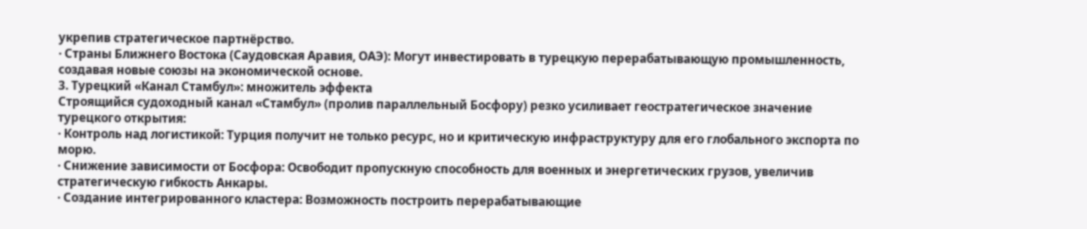укрепив стратегическое партнёрство.
· Страны Ближнего Востока (Саудовская Аравия, ОАЭ): Могут инвестировать в турецкую перерабатывающую промышленность, создавая новые союзы на экономической основе.
3. Турецкий «Канал Стамбул»: множитель эффекта
Строящийся судоходный канал «Стамбул» (пролив параллельный Босфору) резко усиливает геостратегическое значение турецкого открытия:
· Контроль над логистикой: Турция получит не только ресурс, но и критическую инфраструктуру для его глобального экспорта по морю.
· Снижение зависимости от Босфора: Освободит пропускную способность для военных и энергетических грузов, увеличив стратегическую гибкость Анкары.
· Создание интегрированного кластера: Возможность построить перерабатывающие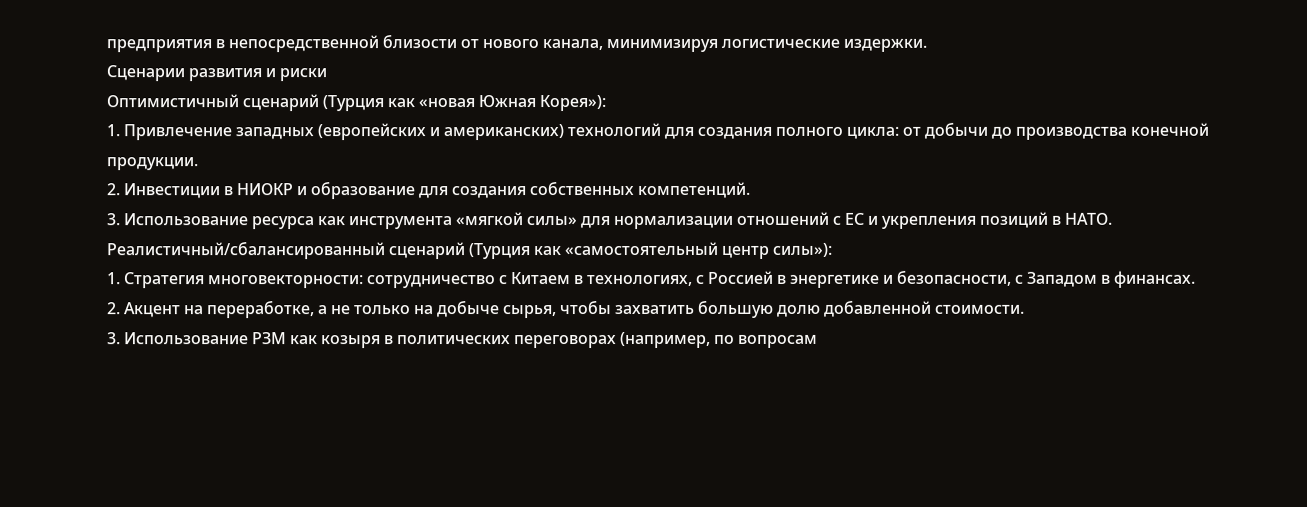предприятия в непосредственной близости от нового канала, минимизируя логистические издержки.
Сценарии развития и риски
Оптимистичный сценарий (Турция как «новая Южная Корея»):
1. Привлечение западных (европейских и американских) технологий для создания полного цикла: от добычи до производства конечной продукции.
2. Инвестиции в НИОКР и образование для создания собственных компетенций.
3. Использование ресурса как инструмента «мягкой силы» для нормализации отношений с ЕС и укрепления позиций в НАТО.
Реалистичный/сбалансированный сценарий (Турция как «самостоятельный центр силы»):
1. Стратегия многовекторности: сотрудничество с Китаем в технологиях, с Россией в энергетике и безопасности, с Западом в финансах.
2. Акцент на переработке, а не только на добыче сырья, чтобы захватить большую долю добавленной стоимости.
3. Использование РЗМ как козыря в политических переговорах (например, по вопросам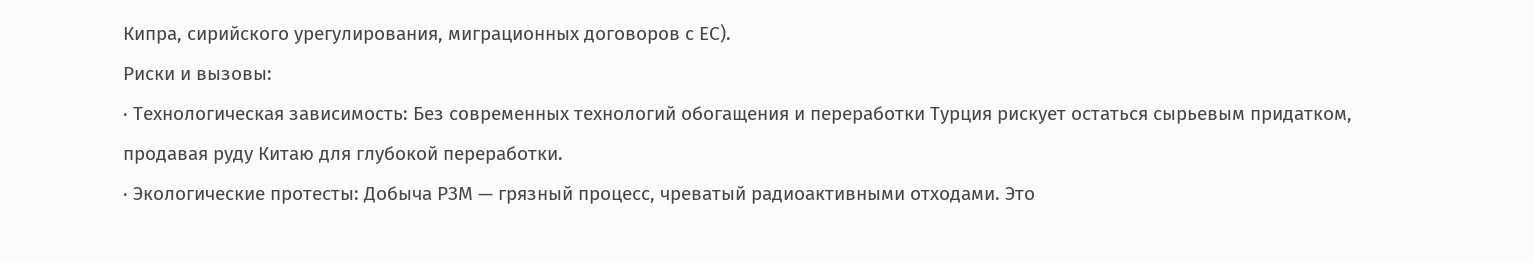Кипра, сирийского урегулирования, миграционных договоров с ЕС).
Риски и вызовы:
· Технологическая зависимость: Без современных технологий обогащения и переработки Турция рискует остаться сырьевым придатком, продавая руду Китаю для глубокой переработки.
· Экологические протесты: Добыча РЗМ — грязный процесс, чреватый радиоактивными отходами. Это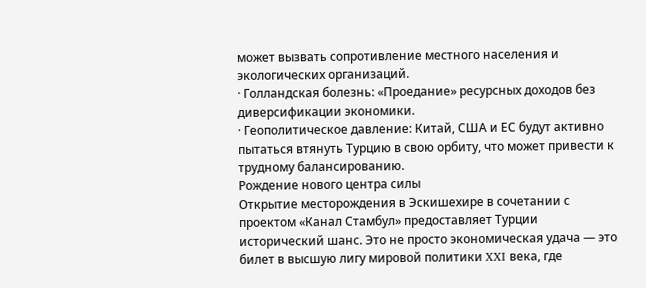может вызвать сопротивление местного населения и экологических организаций.
· Голландская болезнь: «Проедание» ресурсных доходов без диверсификации экономики.
· Геополитическое давление: Китай, США и ЕС будут активно пытаться втянуть Турцию в свою орбиту, что может привести к трудному балансированию.
Рождение нового центра силы
Открытие месторождения в Эскишехире в сочетании с проектом «Канал Стамбул» предоставляет Турции исторический шанс. Это не просто экономическая удача — это билет в высшую лигу мировой политики XXI века, где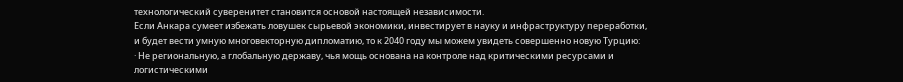технологический суверенитет становится основой настоящей независимости.
Если Анкара сумеет избежать ловушек сырьевой экономики, инвестирует в науку и инфраструктуру переработки, и будет вести умную многовекторную дипломатию, то к 2040 году мы можем увидеть совершенно новую Турцию:
· Не региональную, а глобальную державу, чья мощь основана на контроле над критическими ресурсами и логистическими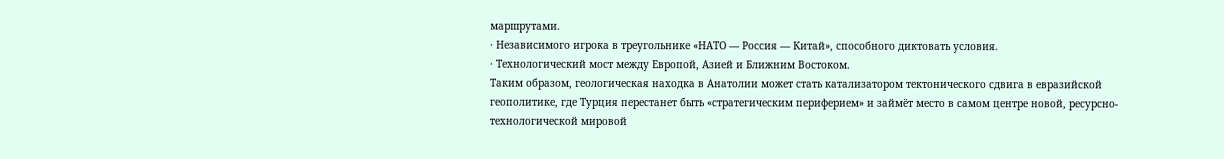маршрутами.
· Независимого игрока в треугольнике «НАТО — Россия — Китай», способного диктовать условия.
· Технологический мост между Европой, Азией и Ближним Востоком.
Таким образом, геологическая находка в Анатолии может стать катализатором тектонического сдвига в евразийской геополитике, где Турция перестанет быть «стратегическим периферием» и займёт место в самом центре новой, ресурсно-технологической мировой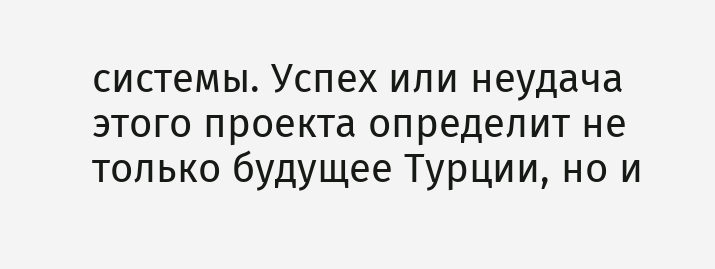системы. Успех или неудача этого проекта определит не только будущее Турции, но и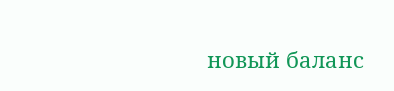новый баланс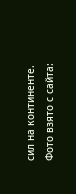сил на континенте.
Фото взято с сайта: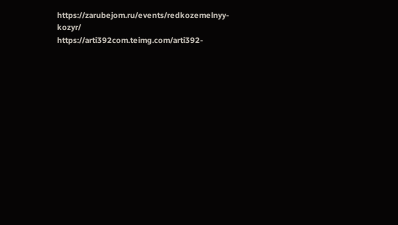https://zarubejom.ru/events/redkozemelnyy-kozyr/
https://arti392com.teimg.com/arti392-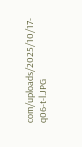com/uploads/2025/10/17-q06-t-l.JPG